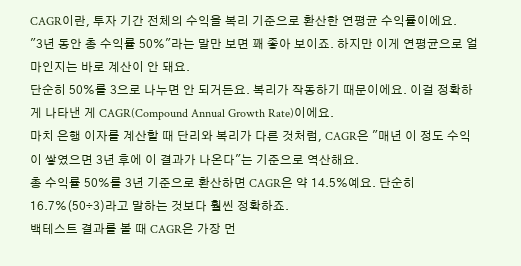CAGR이란, 투자 기간 전체의 수익을 복리 기준으로 환산한 연평균 수익률이에요.
"3년 동안 총 수익률 50%"라는 말만 보면 꽤 좋아 보이죠. 하지만 이게 연평균으로 얼마인지는 바로 계산이 안 돼요.
단순히 50%를 3으로 나누면 안 되거든요. 복리가 작동하기 때문이에요. 이걸 정확하게 나타낸 게 CAGR(Compound Annual Growth Rate)이에요.
마치 은행 이자를 계산할 때 단리와 복리가 다른 것처럼, CAGR은 "매년 이 정도 수익이 쌓였으면 3년 후에 이 결과가 나온다"는 기준으로 역산해요.
총 수익률 50%를 3년 기준으로 환산하면 CAGR은 약 14.5%예요. 단순히 16.7%(50÷3)라고 말하는 것보다 훨씬 정확하죠.
백테스트 결과를 볼 때 CAGR은 가장 먼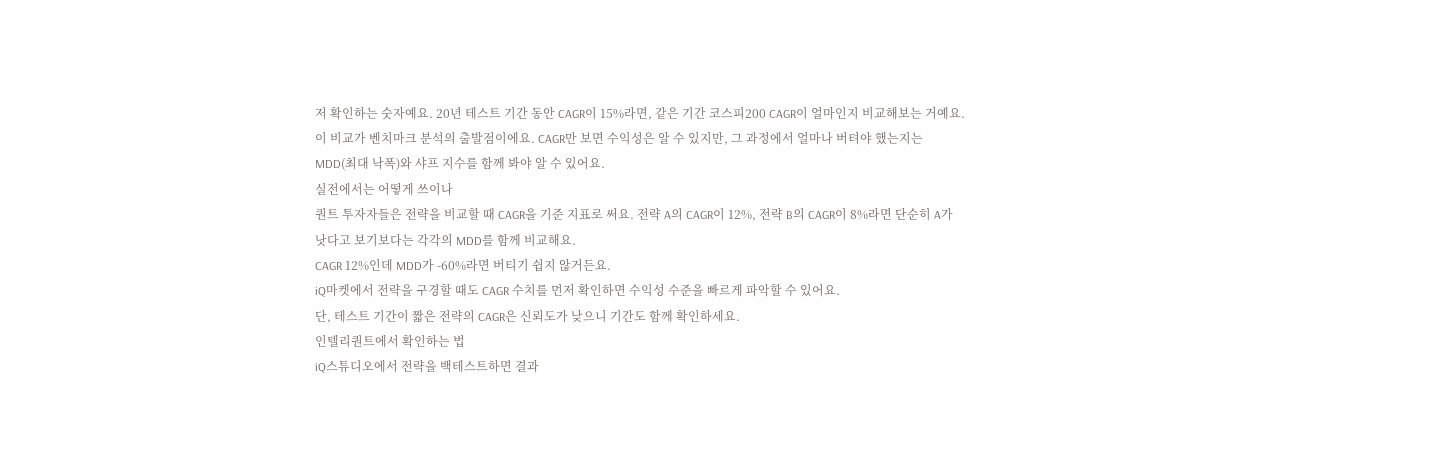저 확인하는 숫자예요. 20년 테스트 기간 동안 CAGR이 15%라면, 같은 기간 코스피200 CAGR이 얼마인지 비교해보는 거예요.
이 비교가 벤치마크 분석의 출발점이에요. CAGR만 보면 수익성은 알 수 있지만, 그 과정에서 얼마나 버텨야 했는지는 MDD(최대 낙폭)와 샤프 지수를 함께 봐야 알 수 있어요.
실전에서는 어떻게 쓰이나
퀀트 투자자들은 전략을 비교할 때 CAGR을 기준 지표로 써요. 전략 A의 CAGR이 12%, 전략 B의 CAGR이 8%라면 단순히 A가 낫다고 보기보다는 각각의 MDD를 함께 비교해요.
CAGR 12%인데 MDD가 -60%라면 버티기 쉽지 않거든요.
iQ마켓에서 전략을 구경할 때도 CAGR 수치를 먼저 확인하면 수익성 수준을 빠르게 파악할 수 있어요.
단, 테스트 기간이 짧은 전략의 CAGR은 신뢰도가 낮으니 기간도 함께 확인하세요.
인텔리퀀트에서 확인하는 법
iQ스튜디오에서 전략을 백테스트하면 결과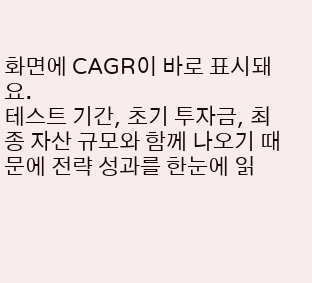화면에 CAGR이 바로 표시돼요.
테스트 기간, 초기 투자금, 최종 자산 규모와 함께 나오기 때문에 전략 성과를 한눈에 읽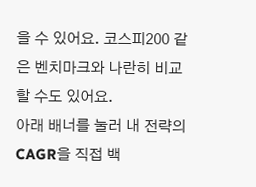을 수 있어요. 코스피200 같은 벤치마크와 나란히 비교할 수도 있어요.
아래 배너를 눌러 내 전략의 CAGR을 직접 백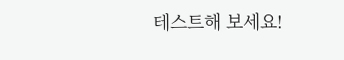테스트해 보세요!